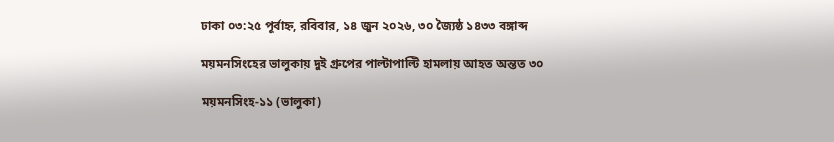ঢাকা ০৩:২৫ পূর্বাহ্ন, রবিবার, ১৪ জুন ২০২৬, ৩০ জ্যৈষ্ঠ ১৪৩৩ বঙ্গাব্দ

ময়মনসিংহের ভালুকায় দুই গ্রুপের পাল্টাপাল্টি হামলায় আহত অন্তত ৩০

ময়মনসিংহ-১১ (ভালুকা)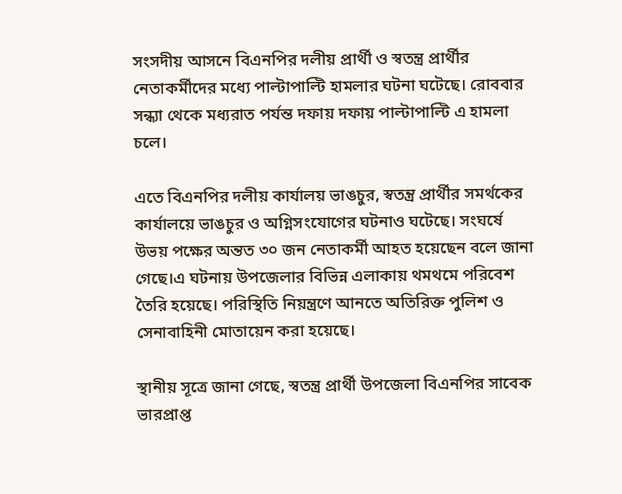সংসদীয় আসনে বিএনপির দলীয় প্রার্থী ও স্বতন্ত্র প্রার্থীর নেতাকর্মীদের মধ্যে পাল্টাপাল্টি হামলার ঘটনা ঘটেছে। রোববার সন্ধ্যা থেকে মধ্যরাত পর্যন্ত দফায় দফায় পাল্টাপাল্টি এ হামলা চলে।

এতে বিএনপির দলীয় কার্যালয় ভাঙচুর, স্বতন্ত্র প্রার্থীর সমর্থকের কার্যালয়ে ভাঙচুর ও অগ্নিসংযোগের ঘটনাও ঘটেছে। সংঘর্ষে উভয় পক্ষের অন্তত ৩০ জন নেতাকর্মী আহত হয়েছেন বলে জানা গেছে।এ ঘটনায় উপজেলার বিভিন্ন এলাকায় থমথমে পরিবেশ তৈরি হয়েছে। পরিস্থিতি নিয়ন্ত্রণে আনতে অতিরিক্ত পুলিশ ও সেনাবাহিনী মোতায়েন করা হয়েছে।

স্থানীয় সূত্রে জানা গেছে, স্বতন্ত্র প্রার্থী উপজেলা বিএনপির সাবেক ভারপ্রাপ্ত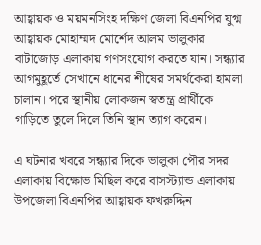আহ্বায়ক ও ময়মনসিংহ দক্ষিণ জেলা বিএনপির যুগ্ম আহ্বায়ক মোহাম্মদ মোর্শেদ আলম ভালুকার বাটাজোড় এলাকায় গণসংযোগ করতে যান। সন্ধ্যার আগমুহূর্তে সেখানে ধানের শীষের সমর্থকেরা হামলা চালান। পরে স্থানীয় লোকজন স্বতন্ত্র প্রার্থীকে গাড়িতে তুলে দিলে তিনি স্থান ত্যাগ করেন।

এ ঘটনার খবরে সন্ধ্যার দিকে ভালুকা পৌর সদর এলাকায় বিক্ষোভ মিছিল করে বাসস্ট্যান্ড এলাকায় উপজেলা বিএনপির আহ্বায়ক ফখরুদ্দিন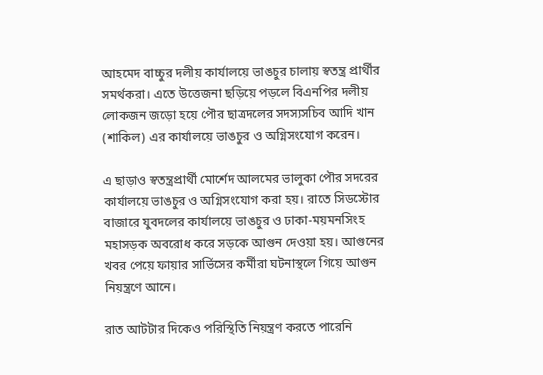আহমেদ বাচ্চুর দলীয় কার্যালয়ে ভাঙচুর চালায় স্বতন্ত্র প্রার্থীর সমর্থকরা। এতে উত্তেজনা ছড়িয়ে পড়লে বিএনপির দলীয় লোকজন জড়ো হয়ে পৌর ছাত্রদলের সদস্যসচিব আদি খান (শাকিল) এর কার্যালয়ে ভাঙচুর ও অগ্নিসংযোগ করেন।

এ ছাড়াও স্বতন্ত্রপ্রার্থী মোর্শেদ আলমের ভালুকা পৌর সদরের কার্যালয়ে ভাঙচুর ও অগ্নিসংযোগ করা হয়। রাতে সিডস্টোর বাজারে যুবদলের কার্যালয়ে ভাঙচুর ও ঢাকা-ময়মনসিংহ মহাসড়ক অবরোধ করে সড়কে আগুন দেওয়া হয়। আগুনের খবর পেয়ে ফায়ার সার্ভিসের কর্মীরা ঘটনাস্থলে গিয়ে আগুন নিয়ন্ত্রণে আনে।

রাত আটটার দিকেও পরিস্থিতি নিয়ন্ত্রণ করতে পারেনি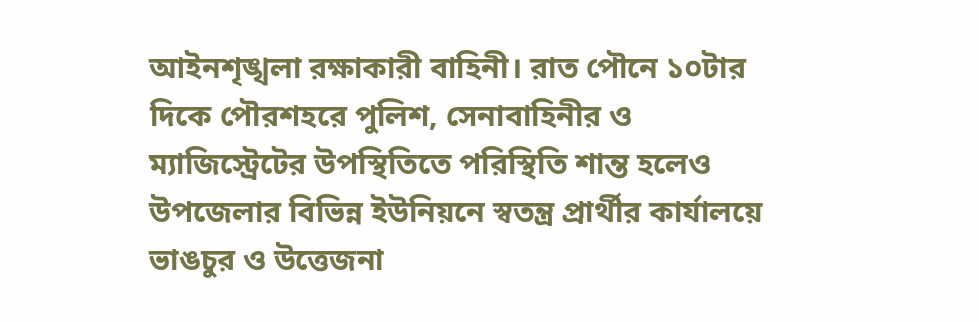আইনশৃঙ্খলা রক্ষাকারী বাহিনী। রাত পৌনে ১০টার দিকে পৌরশহরে পুলিশ, সেনাবাহিনীর ও ম্যাজিস্ট্রেটের উপস্থিতিতে পরিস্থিতি শান্ত হলেও উপজেলার বিভিন্ন ইউনিয়নে স্বতন্ত্র প্রার্থীর কার্যালয়ে ভাঙচুর ও উত্তেজনা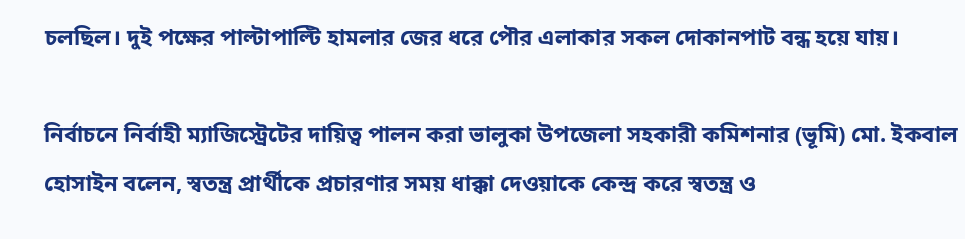চলছিল। দুই পক্ষের পাল্টাপাল্টি হামলার জের ধরে পৌর এলাকার সকল দোকানপাট বন্ধ হয়ে যায়।

নির্বাচনে নির্বাহী ম্যাজিস্ট্রেটের দায়িত্ব পালন করা ভালুকা উপজেলা সহকারী কমিশনার (ভূমি) মো. ইকবাল হোসাইন বলেন, স্বতন্ত্র প্রার্থীকে প্রচারণার সময় ধাক্কা দেওয়াকে কেন্দ্র করে স্বতন্ত্র ও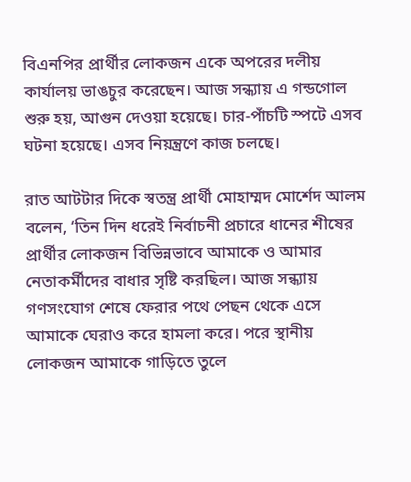বিএনপির প্রার্থীর লোকজন একে অপরের দলীয় কার্যালয় ভাঙচুর করেছেন। আজ সন্ধ্যায় এ গন্ডগোল শুরু হয়, আগুন দেওয়া হয়েছে। চার-পাঁচটি স্পটে এসব ঘটনা হয়েছে। এসব নিয়ন্ত্রণে কাজ চলছে।

রাত আটটার দিকে স্বতন্ত্র প্রার্থী মোহাম্মদ মোর্শেদ আলম বলেন, ‘তিন দিন ধরেই নির্বাচনী প্রচারে ধানের শীষের প্রার্থীর লোকজন বিভিন্নভাবে আমাকে ও আমার নেতাকর্মীদের বাধার সৃষ্টি করছিল। আজ সন্ধ্যায় গণসংযোগ শেষে ফেরার পথে পেছন থেকে এসে আমাকে ঘেরাও করে হামলা করে। পরে স্থানীয় লোকজন আমাকে গাড়িতে তুলে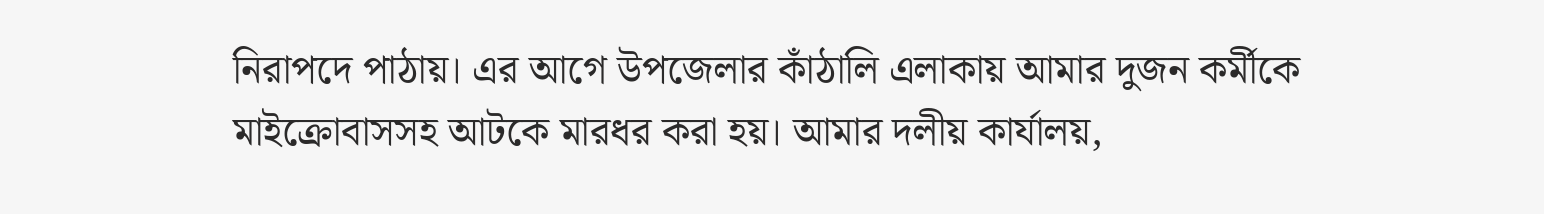নিরাপদে পাঠায়। এর আগে উপজেলার কাঁঠালি এলাকায় আমার দুজন কর্মীকে মাইক্রোবাসসহ আটকে মারধর করা হয়। আমার দলীয় কার্যালয়,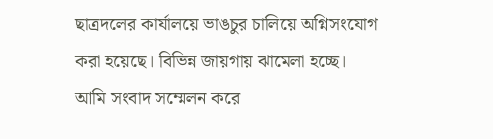ছাত্রদলের কার্যালয়ে ভাঙচুর চালিয়ে অগ্নিসংযোগ করা হয়েছে। বিভিন্ন জায়গায় ঝামেলা হচ্ছে। আমি সংবাদ সম্মেলন করে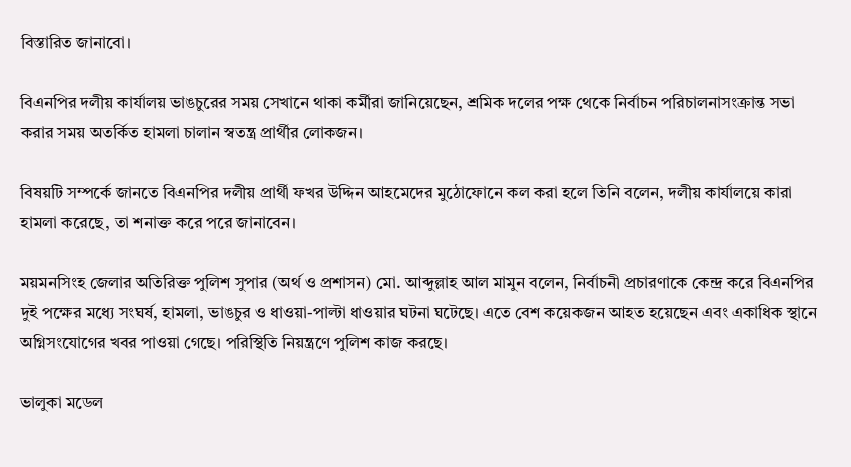বিস্তারিত জানাবো।

বিএনপির দলীয় কার্যালয় ভাঙচুরের সময় সেখানে থাকা কর্মীরা জানিয়েছেন, শ্রমিক দলের পক্ষ থেকে নির্বাচন পরিচালনাসংক্রান্ত সভা করার সময় অতর্কিত হামলা চালান স্বতন্ত্র প্রার্থীর লোকজন।

বিষয়টি সম্পর্কে জানতে বিএনপির দলীয় প্রার্থী ফখর উদ্দিন আহমেদের মুঠোফোনে কল করা হলে তিনি বলেন, দলীয় কার্যালয়ে কারা হামলা করেছে, তা শনাক্ত করে পরে জানাবেন।

ময়মনসিংহ জেলার অতিরিক্ত পুলিশ সুপার (অর্থ ও প্রশাসন) মো. আব্দুল্লাহ আল মামুন বলেন, নির্বাচনী প্রচারণাকে কেন্দ্র করে বিএনপির দুই পক্ষের মধ্যে সংঘর্ষ, হামলা, ভাঙচুর ও ধাওয়া-পাল্টা ধাওয়ার ঘটনা ঘটেছে। এতে বেশ কয়েকজন আহত হয়েছেন এবং একাধিক স্থানে অগ্নিসংযোগের খবর পাওয়া গেছে। পরিস্থিতি নিয়ন্ত্রণে পুলিশ কাজ করছে।

ভালুকা মডেল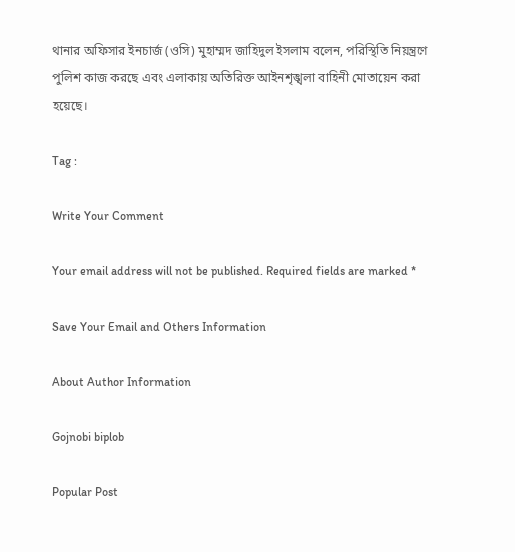থানার অফিসার ইনচার্জ (ওসি) মুহাম্মদ জাহিদুল ইসলাম বলেন, পরিস্থিতি নিয়ন্ত্রণে পুলিশ কাজ করছে এবং এলাকায় অতিরিক্ত আইনশৃঙ্খলা বাহিনী মোতায়েন করা হয়েছে।

Tag :

Write Your Comment

Your email address will not be published. Required fields are marked *

Save Your Email and Others Information

About Author Information

Gojnobi biplob

Popular Post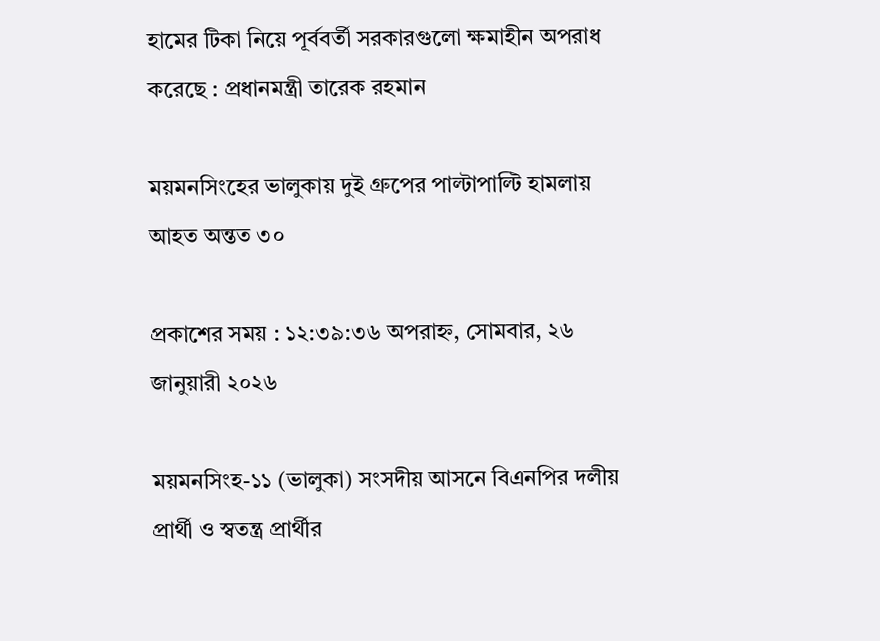হামের টিকা নিয়ে পূর্ববর্তী সরকারগুলো ক্ষমাহীন অপরাধ করেছে : প্রধানমন্ত্রী তারেক রহমান

ময়মনসিংহের ভালুকায় দুই গ্রুপের পাল্টাপাল্টি হামলায় আহত অন্তত ৩০

প্রকাশের সময় : ১২:৩৯:৩৬ অপরাহ্ন, সোমবার, ২৬ জানুয়ারী ২০২৬

ময়মনসিংহ-১১ (ভালুকা) সংসদীয় আসনে বিএনপির দলীয় প্রার্থী ও স্বতন্ত্র প্রার্থীর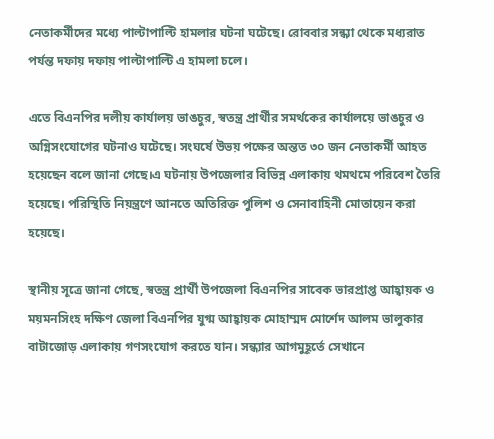নেতাকর্মীদের মধ্যে পাল্টাপাল্টি হামলার ঘটনা ঘটেছে। রোববার সন্ধ্যা থেকে মধ্যরাত পর্যন্ত দফায় দফায় পাল্টাপাল্টি এ হামলা চলে।

এতে বিএনপির দলীয় কার্যালয় ভাঙচুর, স্বতন্ত্র প্রার্থীর সমর্থকের কার্যালয়ে ভাঙচুর ও অগ্নিসংযোগের ঘটনাও ঘটেছে। সংঘর্ষে উভয় পক্ষের অন্তত ৩০ জন নেতাকর্মী আহত হয়েছেন বলে জানা গেছে।এ ঘটনায় উপজেলার বিভিন্ন এলাকায় থমথমে পরিবেশ তৈরি হয়েছে। পরিস্থিতি নিয়ন্ত্রণে আনতে অতিরিক্ত পুলিশ ও সেনাবাহিনী মোতায়েন করা হয়েছে।

স্থানীয় সূত্রে জানা গেছে, স্বতন্ত্র প্রার্থী উপজেলা বিএনপির সাবেক ভারপ্রাপ্ত আহ্বায়ক ও ময়মনসিংহ দক্ষিণ জেলা বিএনপির যুগ্ম আহ্বায়ক মোহাম্মদ মোর্শেদ আলম ভালুকার বাটাজোড় এলাকায় গণসংযোগ করতে যান। সন্ধ্যার আগমুহূর্তে সেখানে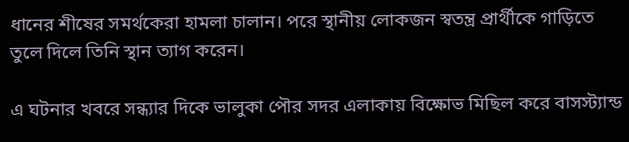ধানের শীষের সমর্থকেরা হামলা চালান। পরে স্থানীয় লোকজন স্বতন্ত্র প্রার্থীকে গাড়িতে তুলে দিলে তিনি স্থান ত্যাগ করেন।

এ ঘটনার খবরে সন্ধ্যার দিকে ভালুকা পৌর সদর এলাকায় বিক্ষোভ মিছিল করে বাসস্ট্যান্ড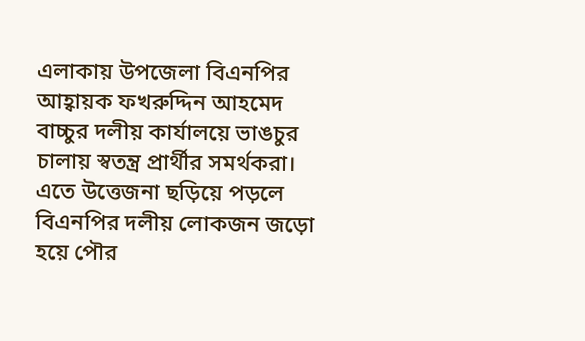এলাকায় উপজেলা বিএনপির আহ্বায়ক ফখরুদ্দিন আহমেদ বাচ্চুর দলীয় কার্যালয়ে ভাঙচুর চালায় স্বতন্ত্র প্রার্থীর সমর্থকরা। এতে উত্তেজনা ছড়িয়ে পড়লে বিএনপির দলীয় লোকজন জড়ো হয়ে পৌর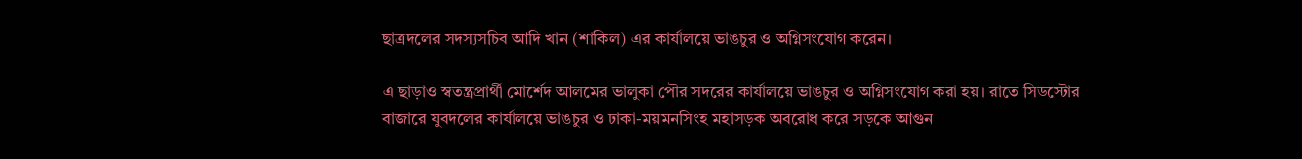ছাত্রদলের সদস্যসচিব আদি খান (শাকিল) এর কার্যালয়ে ভাঙচুর ও অগ্নিসংযোগ করেন।

এ ছাড়াও স্বতন্ত্রপ্রার্থী মোর্শেদ আলমের ভালুকা পৌর সদরের কার্যালয়ে ভাঙচুর ও অগ্নিসংযোগ করা হয়। রাতে সিডস্টোর বাজারে যুবদলের কার্যালয়ে ভাঙচুর ও ঢাকা-ময়মনসিংহ মহাসড়ক অবরোধ করে সড়কে আগুন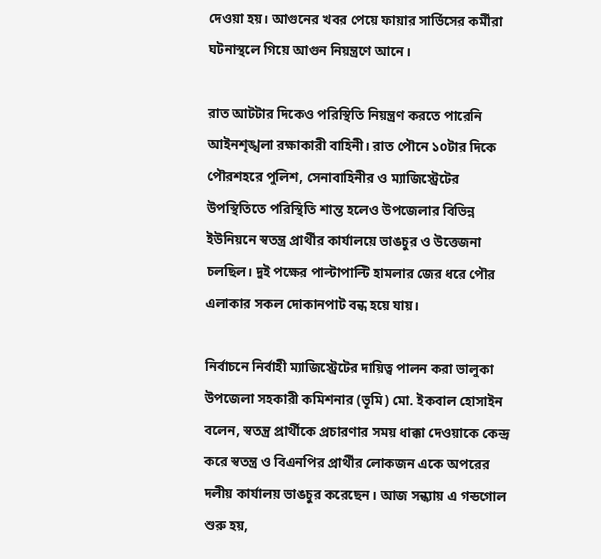দেওয়া হয়। আগুনের খবর পেয়ে ফায়ার সার্ভিসের কর্মীরা ঘটনাস্থলে গিয়ে আগুন নিয়ন্ত্রণে আনে।

রাত আটটার দিকেও পরিস্থিতি নিয়ন্ত্রণ করতে পারেনি আইনশৃঙ্খলা রক্ষাকারী বাহিনী। রাত পৌনে ১০টার দিকে পৌরশহরে পুলিশ, সেনাবাহিনীর ও ম্যাজিস্ট্রেটের উপস্থিতিতে পরিস্থিতি শান্ত হলেও উপজেলার বিভিন্ন ইউনিয়নে স্বতন্ত্র প্রার্থীর কার্যালয়ে ভাঙচুর ও উত্তেজনা চলছিল। দুই পক্ষের পাল্টাপাল্টি হামলার জের ধরে পৌর এলাকার সকল দোকানপাট বন্ধ হয়ে যায়।

নির্বাচনে নির্বাহী ম্যাজিস্ট্রেটের দায়িত্ব পালন করা ভালুকা উপজেলা সহকারী কমিশনার (ভূমি) মো. ইকবাল হোসাইন বলেন, স্বতন্ত্র প্রার্থীকে প্রচারণার সময় ধাক্কা দেওয়াকে কেন্দ্র করে স্বতন্ত্র ও বিএনপির প্রার্থীর লোকজন একে অপরের দলীয় কার্যালয় ভাঙচুর করেছেন। আজ সন্ধ্যায় এ গন্ডগোল শুরু হয়,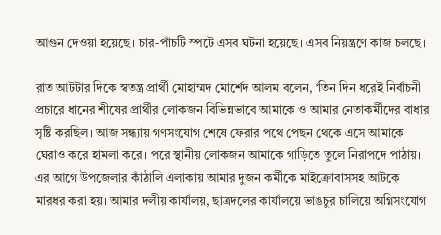আগুন দেওয়া হয়েছে। চার-পাঁচটি স্পটে এসব ঘটনা হয়েছে। এসব নিয়ন্ত্রণে কাজ চলছে।

রাত আটটার দিকে স্বতন্ত্র প্রার্থী মোহাম্মদ মোর্শেদ আলম বলেন, ‘তিন দিন ধরেই নির্বাচনী প্রচারে ধানের শীষের প্রার্থীর লোকজন বিভিন্নভাবে আমাকে ও আমার নেতাকর্মীদের বাধার সৃষ্টি করছিল। আজ সন্ধ্যায় গণসংযোগ শেষে ফেরার পথে পেছন থেকে এসে আমাকে ঘেরাও করে হামলা করে। পরে স্থানীয় লোকজন আমাকে গাড়িতে তুলে নিরাপদে পাঠায়। এর আগে উপজেলার কাঁঠালি এলাকায় আমার দুজন কর্মীকে মাইক্রোবাসসহ আটকে মারধর করা হয়। আমার দলীয় কার্যালয়, ছাত্রদলের কার্যালয়ে ভাঙচুর চালিয়ে অগ্নিসংযোগ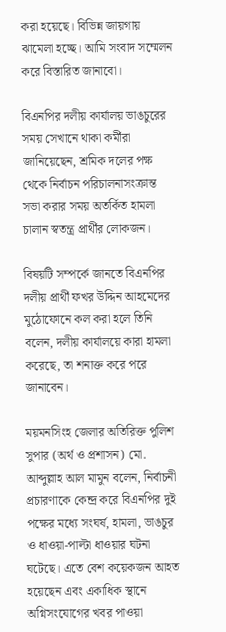করা হয়েছে। বিভিন্ন জায়গায় ঝামেলা হচ্ছে। আমি সংবাদ সম্মেলন করে বিস্তারিত জানাবো।

বিএনপির দলীয় কার্যালয় ভাঙচুরের সময় সেখানে থাকা কর্মীরা জানিয়েছেন, শ্রমিক দলের পক্ষ থেকে নির্বাচন পরিচালনাসংক্রান্ত সভা করার সময় অতর্কিত হামলা চালান স্বতন্ত্র প্রার্থীর লোকজন।

বিষয়টি সম্পর্কে জানতে বিএনপির দলীয় প্রার্থী ফখর উদ্দিন আহমেদের মুঠোফোনে কল করা হলে তিনি বলেন, দলীয় কার্যালয়ে কারা হামলা করেছে, তা শনাক্ত করে পরে জানাবেন।

ময়মনসিংহ জেলার অতিরিক্ত পুলিশ সুপার (অর্থ ও প্রশাসন) মো. আব্দুল্লাহ আল মামুন বলেন, নির্বাচনী প্রচারণাকে কেন্দ্র করে বিএনপির দুই পক্ষের মধ্যে সংঘর্ষ, হামলা, ভাঙচুর ও ধাওয়া-পাল্টা ধাওয়ার ঘটনা ঘটেছে। এতে বেশ কয়েকজন আহত হয়েছেন এবং একাধিক স্থানে অগ্নিসংযোগের খবর পাওয়া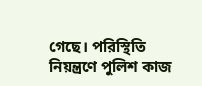গেছে। পরিস্থিতি নিয়ন্ত্রণে পুলিশ কাজ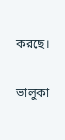করছে।

ভালুকা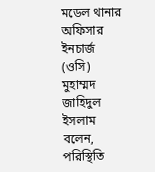মডেল থানার অফিসার ইনচার্জ (ওসি) মুহাম্মদ জাহিদুল ইসলাম বলেন, পরিস্থিতি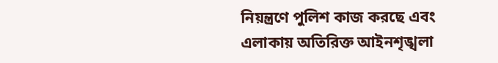নিয়ন্ত্রণে পুলিশ কাজ করছে এবং এলাকায় অতিরিক্ত আইনশৃঙ্খলা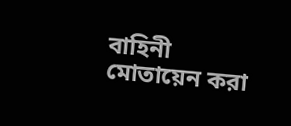বাহিনী মোতায়েন করা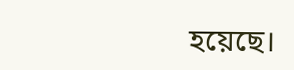হয়েছে।